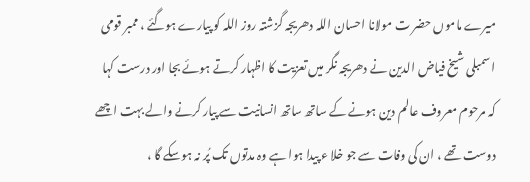میرے ماموں حضر ت مولانا احسان اللہ دھریجہ گزشتہ روز اللہ کو پیارے ہوگئے ، ممبر قومی اسمبلی شیخ فیاض الدین نے دھریجہ نگر میں تعزیت کا اظہار کرتے ہوئے بجا اور درست کہا کہ مرحوم معروف عالم دین ہونے کے ساتھ ساتھ انسانیت سے پیار کرنے والے بہت اچھے دوست تھے ، ان کی وفات سے جو خلا ء پیدا ہوا ہے وہ مدتوں تک پُر نہ ہوسکے گا ،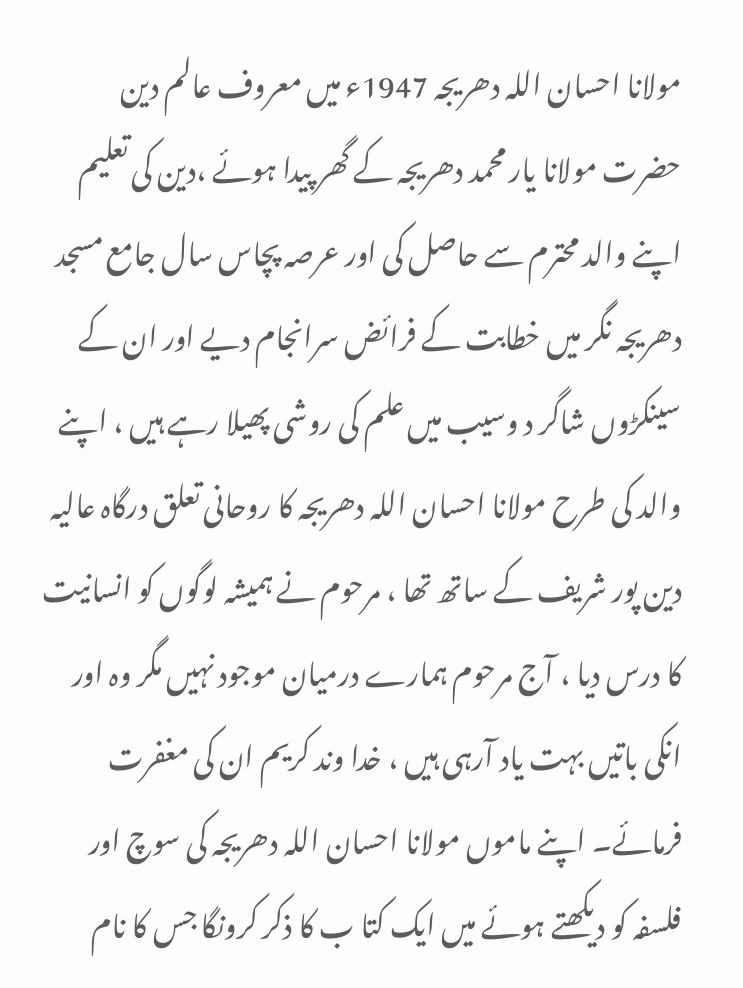مولانا احسان اللہ دھریجہ 1947ء میں معروف عالم دین حضرت مولانا یار محمد دھریجہ کے گھر پیدا ہوئے ،دین کی تعلیم اپنے والد محترم سے حاصل کی اور عرصہ پچاس سال جامع مسجد دھریجہ نگر میں خطابت کے فرائض سرانجام دیے اور ان کے سینکڑوں شاگر د وسیب میں علم کی روشی پھیلا رہے ہیں ، اپنے والد کی طرح مولانا احسان اللہ دھریجہ کا روحانی تعلق درگاہ عالیہ دین پور شریف کے ساتھ تھا ، مرحوم نے ہمیشہ لوگوں کو انسانیت کا درس دیا ، آج مرحوم ہمارے درمیان موجود نہیں مگر وہ اور انکی باتیں بہت یاد آرہی ہیں ، خدا وند کریم ان کی مغفرت فرمائے۔ اپنے ماموں مولانا احسان اللہ دھریجہ کی سوچ اور فلسفہ کو دیکھتے ہوئے میں ایک کتا ب کا ذکر کرونگا جس کا نام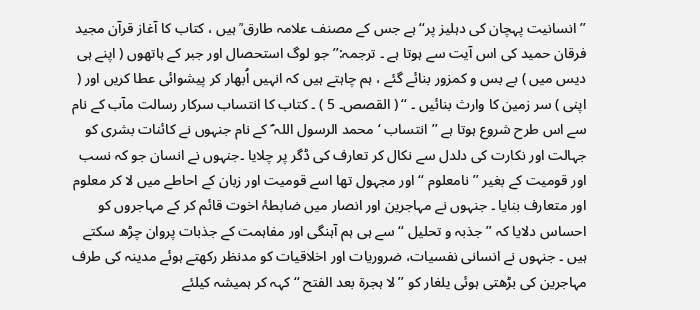’’انسانیت پہچان کی دہلیز پر‘‘ ہے جس کے مصنف علامہ طارق ؒ ہیں ، کتاب کا آغاز قرآن مجید فرقان حمید کی اس آیت سے ہوتا ہے ۔ ترجمہ:’’ جو لوگ استحصال اور جبر کے ہاتھوں ( اپنے ہی دیس میں ) بے بس و کمزور بنائے گئے ، ہم چاہتے ہیں کہ انہیں اُبھار کر پیشوائی عطا کریں اور ( اپنی ) سر زمین کا وارث بنائیں ۔ ‘‘ ( القصص۔ 5 ) ۔ کتاب کا انتساب سرکار رسالت مآب کے نام سے اس طرح شروع ہوتا ہے ’’ انتساب ‘ محمد الرسول اللہ ؐ کے نام جنہوں نے کائنات بشری کو جہالت اور نکارت کی دلدل سے نکال کر تعارف کی ڈگر پر چلایا ۔جنہوں نے انسان جو کہ نسب اور قومیت کے بغیر ’’ نامعلوم ‘‘ اور مجہول تھا اسے قومیت اور زبان کے احاطے میں لا کر معلوم اور متعارف بنایا ۔ جنہوں نے مہاجرین اور انصار میں ضابطۂ اخوت قائم کر کے مہاجروں کو احساس دلایا کہ ’’ جذبہ و تحلیل ‘‘ سے ہی ہم آہنگی اور مفاہمت کے جذبات پروان چڑھ سکتے ہیں ۔ جنہوں نے انسانی نفسیات، ضروریات اور اخلاقیات کو مدنظر رکھتے ہوئے مدینہ کی طرف مہاجرین کی بڑھتی ہوئی یلغار کو ’’ لا ہجرۃ بعد الفتح ‘‘ کہہ کر ہمیشہ کیلئے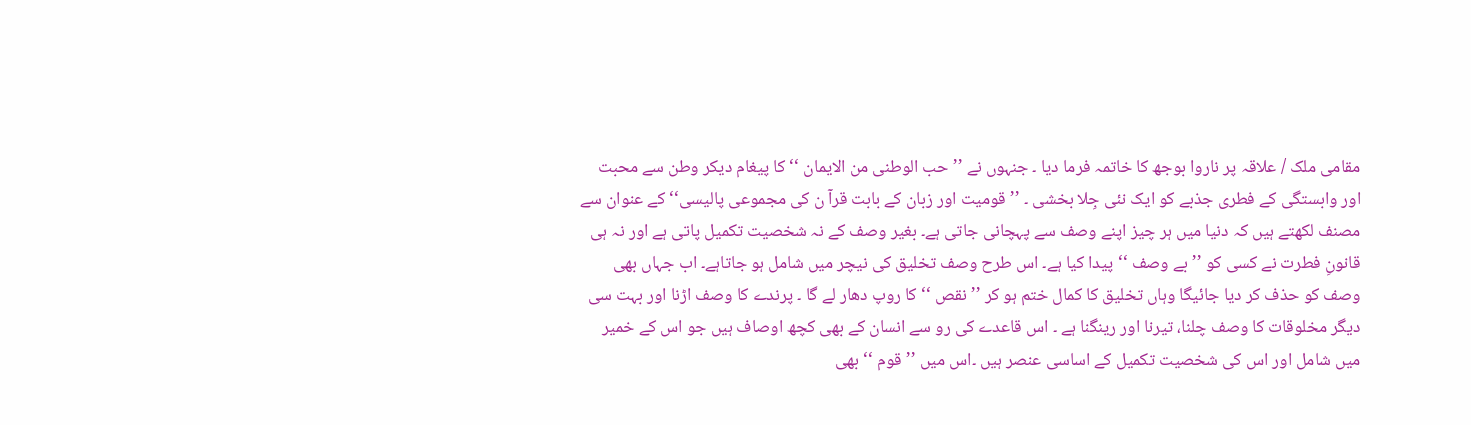مقامی ملک / علاقہ پر ناروا بوجھ کا خاتمہ فرما دیا ۔ جنہوں نے ’’ حب الوطنی من الایمان ‘‘ کا پیغام دیکر وطن سے محبت اور وابستگی کے فطری جذبے کو ایک نئی جِلا بخشی ۔ ’’ قومیت اور زبان کے بابت قرآ ن کی مجموعی پالیسی‘‘ کے عنوان سے مصنف لکھتے ہیں کہ دنیا میں ہر چیز اپنے وصف سے پہچانی جاتی ہے۔ بغیر وصف کے نہ شخصیت تکمیل پاتی ہے اور نہ ہی قانونِ فطرت نے کسی کو ’’بے وصف ‘‘ پیدا کیا ہے۔ اس طرح وصف تخلیق کی نیچر میں شامل ہو جاتاہے۔ اب جہاں بھی وصف کو حذف کر دیا جائیگا وہاں تخلیق کا کمال ختم ہو کر ’’ نقص ‘‘ کا روپ دھار لے گا ۔ پرندے کا وصف اڑنا اور بہت سی دیگر مخلوقات کا وصف چلنا، تیرنا اور رینگنا ہے ۔ اس قاعدے کی رو سے انسان کے بھی کچھ اوصاف ہیں جو اس کے خمیر میں شامل اور اس کی شخصیت تکمیل کے اساسی عنصر ہیں ۔اس میں ’’ قوم ‘‘ بھی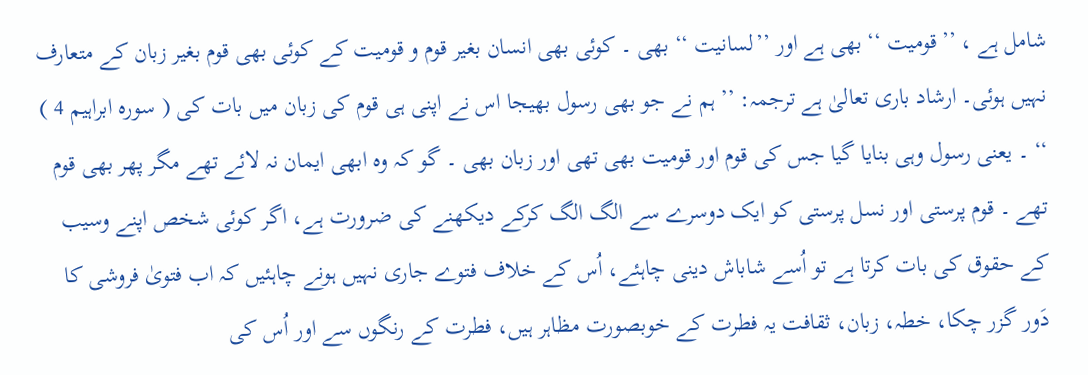شامل ہے ، ’’ قومیت ‘‘ بھی ہے اور ’’لسانیت ‘‘ بھی ۔ کوئی بھی انسان بغیر قوم و قومیت کے کوئی بھی قوم بغیر زبان کے متعارف نہیں ہوئی۔ ارشاد باری تعالیٰ ہے ترجمہ: ’’ ہم نے جو بھی رسول بھیجا اس نے اپنی ہی قوم کی زبان میں بات کی ( سورہ ابراہیم 4 ) ‘‘ ۔ یعنی رسول وہی بنایا گیا جس کی قوم اور قومیت بھی تھی اور زبان بھی ۔ گو کہ وہ ابھی ایمان نہ لائے تھے مگر پھر بھی قوم تھے ۔ قوم پرستی اور نسل پرستی کو ایک دوسرے سے الگ الگ کرکے دیکھنے کی ضرورت ہے، اگر کوئی شخص اپنے وسیب کے حقوق کی بات کرتا ہے تو اُسے شاباش دینی چاہئے، اُس کے خلاف فتوے جاری نہیں ہونے چاہئیں کہ اب فتویٰ فروشی کا دَور گزر چکا، خطہ، زبان، ثقافت یہ فطرت کے خوبصورت مظاہر ہیں، فطرت کے رنگوں سے اور اُس کی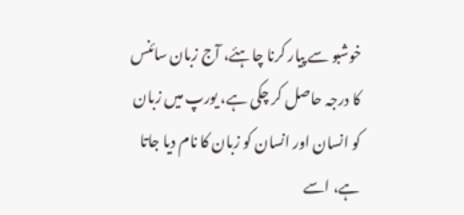خوشبو سے پیار کرنا چاہئے، آج زبان سائنس کا درجہ حاصل کر چکی ہے، یورپ میں زبان کو انسان اور انسان کو زبان کا نام دیا جاتا ہے، اسے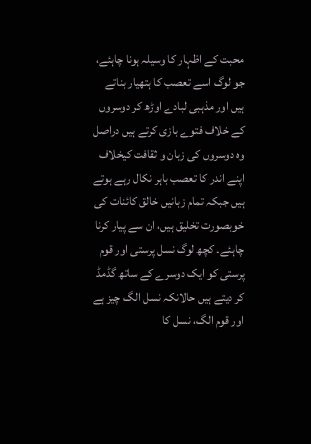محبت کے اظہار کا وسیلہ ہونا چاہئے، جو لوگ اسے تعصب کا ہتھیار بناتے ہیں اور مذہبی لبادے اوڑھ کر دوسروں کے خلاف فتوے بازی کرتے ہیں دراصل وہ دوسروں کی زبان و ثقافت کیخلاف اپنے اندر کا تعصب باہر نکال رہے ہوتے ہیں جبکہ تمام زبانیں خالق کائنات کی خوبصورت تخلیق ہیں، ان سے پیار کرنا چاہئے۔ کچھ لوگ نسل پرستی اور قوم پرستی کو ایک دوسرے کے ساتھ گڈمڈ کر دیتے ہیں حالانکہ نسل الگ چیز ہے اور قوم الگ، نسل کا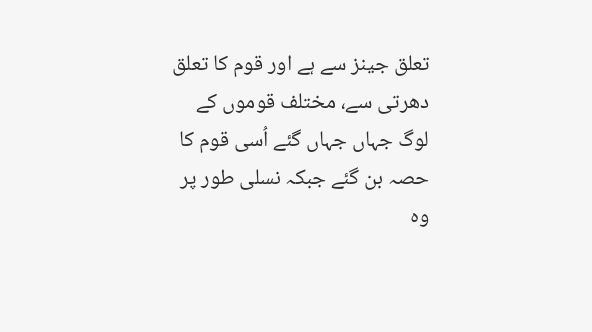تعلق جینز سے ہے اور قوم کا تعلق دھرتی سے، مختلف قوموں کے لوگ جہاں جہاں گئے اُسی قوم کا حصہ بن گئے جبکہ نسلی طور پر وہ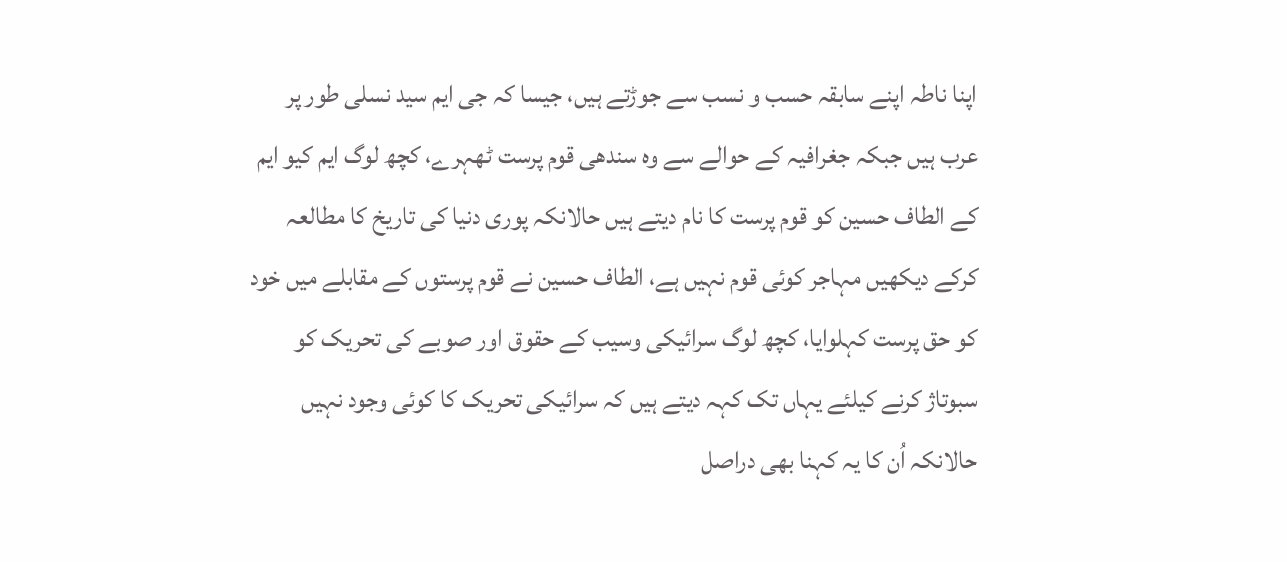اپنا ناطہ اپنے سابقہ حسب و نسب سے جوڑتے ہیں، جیسا کہ جی ایم سید نسلی طور پر عرب ہیں جبکہ جغرافیہ کے حوالے سے وہ سندھی قوم پرست ٹھہرے، کچھ لوگ ایم کیو ایم کے الطاف حسین کو قوم پرست کا نام دیتے ہیں حالانکہ پوری دنیا کی تاریخ کا مطالعہ کرکے دیکھیں مہاجر کوئی قوم نہیں ہے، الطاف حسین نے قوم پرستوں کے مقابلے میں خود کو حق پرست کہلوایا، کچھ لوگ سرائیکی وسیب کے حقوق اور صوبے کی تحریک کو سبوتاژ کرنے کیلئے یہاں تک کہہ دیتے ہیں کہ سرائیکی تحریک کا کوئی وجود نہیں حالانکہ اُن کا یہ کہنا بھی دراصل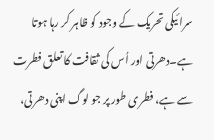سرائیکی تحریک کے وجود کو ظاہر کر رہا ہوتا ہے۔دھرتی اور اُس کی ثقافت کا تعلق فطرت سے ہے، فطری طور پر جو لوگ اپنی دھرتی،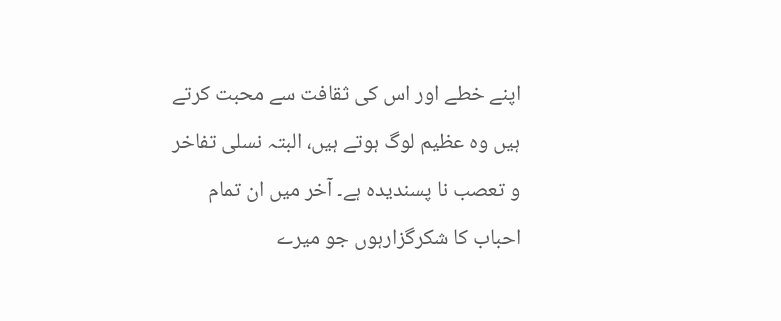اپنے خطے اور اس کی ثقافت سے محبت کرتے ہیں وہ عظیم لوگ ہوتے ہیں، البتہ نسلی تفاخر و تعصب نا پسندیدہ ہے۔ آخر میں ان تمام احباب کا شکرگزارہوں جو میرے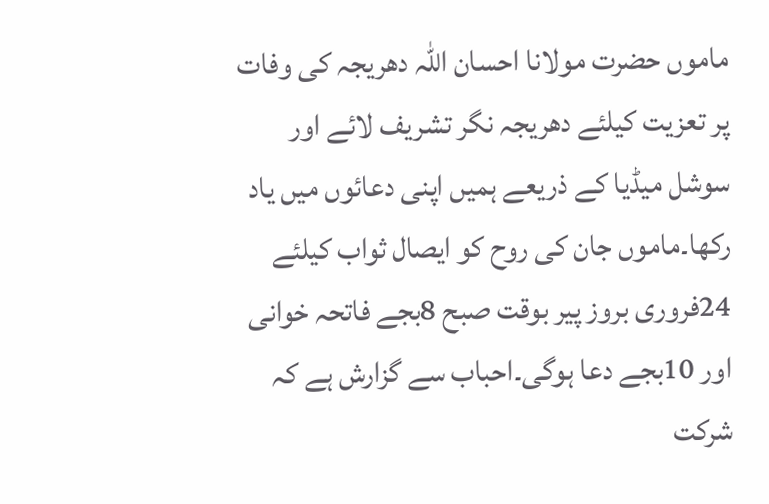ماموں حضرت مولانا احسان اللہ دھریجہ کی وفات پر تعزیت کیلئے دھریجہ نگر تشریف لائے اور سوشل میڈیا کے ذریعے ہمیں اپنی دعائوں میں یاد رکھا۔ماموں جان کی روح کو ایصال ثواب کیلئے 24فروری بروز پیر بوقت صبح 8بجے فاتحہ خوانی اور 10بجے دعا ہوگی۔احباب سے گزارش ہے کہ شرکت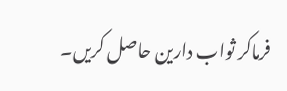فرماکر ثواب دارین حاصل کریں۔